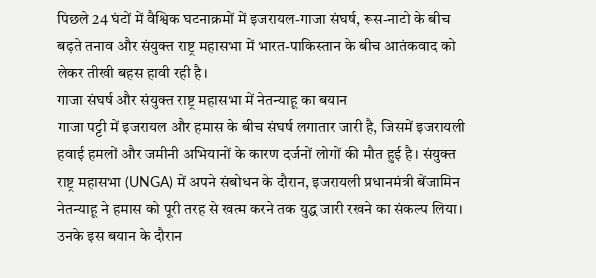पिछले 24 घंटों में वैश्विक घटनाक्रमों में इजरायल-गाजा संघर्ष, रूस-नाटो के बीच बढ़ते तनाव और संयुक्त राष्ट्र महासभा में भारत-पाकिस्तान के बीच आतंकवाद को लेकर तीखी बहस हावी रही है।
गाजा संघर्ष और संयुक्त राष्ट्र महासभा में नेतन्याहू का बयान
गाजा पट्टी में इजरायल और हमास के बीच संघर्ष लगातार जारी है, जिसमें इजरायली हवाई हमलों और जमीनी अभियानों के कारण दर्जनों लोगों की मौत हुई है। संयुक्त राष्ट्र महासभा (UNGA) में अपने संबोधन के दौरान, इजरायली प्रधानमंत्री बेंजामिन नेतन्याहू ने हमास को पूरी तरह से खत्म करने तक युद्ध जारी रखने का संकल्प लिया। उनके इस बयान के दौरान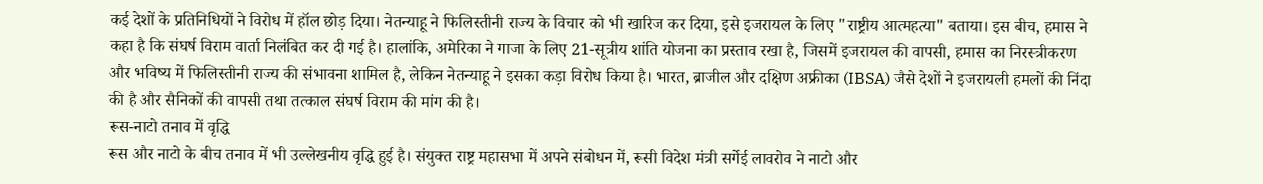कई देशों के प्रतिनिधियों ने विरोध में हॉल छोड़ दिया। नेतन्याहू ने फिलिस्तीनी राज्य के विचार को भी खारिज कर दिया, इसे इजरायल के लिए "राष्ट्रीय आत्महत्या" बताया। इस बीच, हमास ने कहा है कि संघर्ष विराम वार्ता निलंबित कर दी गई है। हालांकि, अमेरिका ने गाजा के लिए 21-सूत्रीय शांति योजना का प्रस्ताव रखा है, जिसमें इजरायल की वापसी, हमास का निरस्त्रीकरण और भविष्य में फिलिस्तीनी राज्य की संभावना शामिल है, लेकिन नेतन्याहू ने इसका कड़ा विरोध किया है। भारत, ब्राजील और दक्षिण अफ्रीका (IBSA) जैसे देशों ने इजरायली हमलों की निंदा की है और सैनिकों की वापसी तथा तत्काल संघर्ष विराम की मांग की है।
रूस-नाटो तनाव में वृद्धि
रूस और नाटो के बीच तनाव में भी उल्लेखनीय वृद्धि हुई है। संयुक्त राष्ट्र महासभा में अपने संबोधन में, रूसी विदेश मंत्री सर्गेई लावरोव ने नाटो और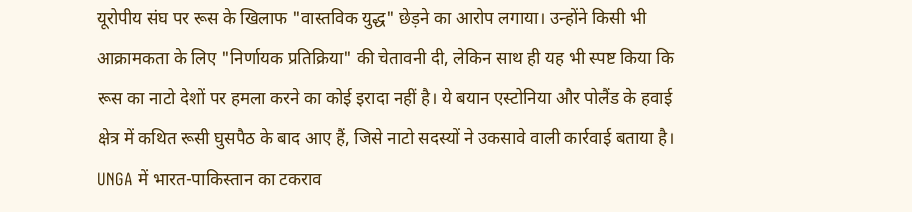यूरोपीय संघ पर रूस के खिलाफ "वास्तविक युद्ध" छेड़ने का आरोप लगाया। उन्होंने किसी भी आक्रामकता के लिए "निर्णायक प्रतिक्रिया" की चेतावनी दी, लेकिन साथ ही यह भी स्पष्ट किया कि रूस का नाटो देशों पर हमला करने का कोई इरादा नहीं है। ये बयान एस्टोनिया और पोलैंड के हवाई क्षेत्र में कथित रूसी घुसपैठ के बाद आए हैं, जिसे नाटो सदस्यों ने उकसावे वाली कार्रवाई बताया है।
UNGA में भारत-पाकिस्तान का टकराव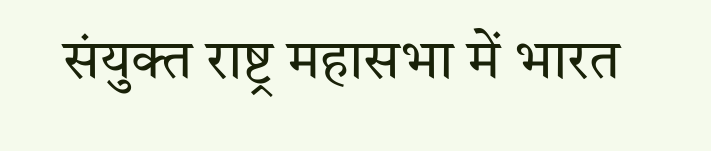संयुक्त राष्ट्र महासभा में भारत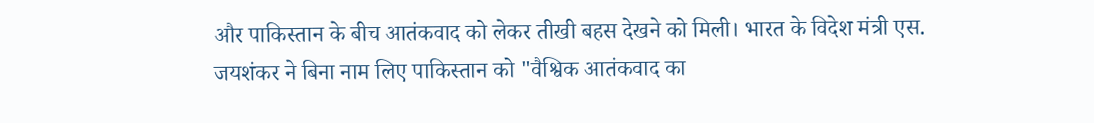और पाकिस्तान के बीच आतंकवाद को लेकर तीखी बहस देखने को मिली। भारत के विदेश मंत्री एस. जयशंकर ने बिना नाम लिए पाकिस्तान को "वैश्विक आतंकवाद का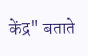केंद्र" बताते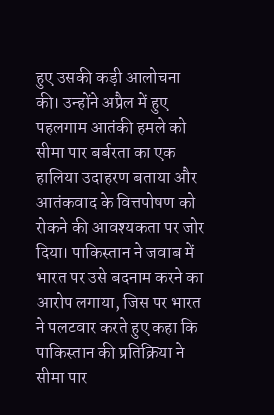हुए उसकी कड़ी आलोचना की। उन्होंने अप्रैल में हुए पहलगाम आतंकी हमले को सीमा पार बर्बरता का एक हालिया उदाहरण बताया और आतंकवाद के वित्तपोषण को रोकने की आवश्यकता पर जोर दिया। पाकिस्तान ने जवाब में भारत पर उसे बदनाम करने का आरोप लगाया, जिस पर भारत ने पलटवार करते हुए कहा कि पाकिस्तान की प्रतिक्रिया ने सीमा पार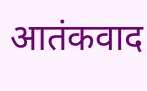आतंकवाद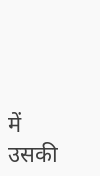में उसकी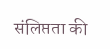संलिप्तता की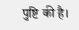पुष्टि की है।